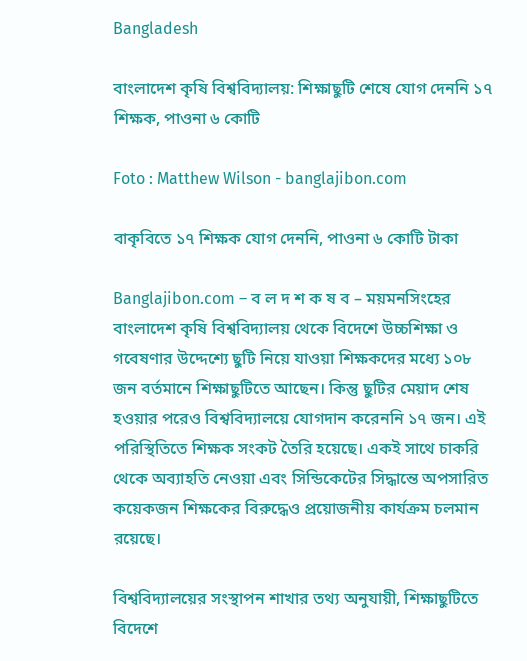Bangladesh

বাংলাদেশ কৃষি বিশ্ববিদ্যালয়: শিক্ষাছুটি শেষে যোগ দেননি ১৭ শিক্ষক, পাওনা ৬ কোটি

Foto : Matthew Wilson - banglajibon.com

বাকৃবিতে ১৭ শিক্ষক যোগ দেননি, পাওনা ৬ কোটি টাকা

Banglajibon.com – ব ল দ শ ক ষ ব – ময়মনসিংহের বাংলাদেশ কৃষি বিশ্ববিদ্যালয় থেকে বিদেশে উচ্চশিক্ষা ও গবেষণার উদ্দেশ্যে ছুটি নিয়ে যাওয়া শিক্ষকদের মধ্যে ১০৮ জন বর্তমানে শিক্ষাছুটিতে আছেন। কিন্তু ছুটির মেয়াদ শেষ হওয়ার পরেও বিশ্ববিদ্যালয়ে যোগদান করেননি ১৭ জন। এই পরিস্থিতিতে শিক্ষক সংকট তৈরি হয়েছে। একই সাথে চাকরি থেকে অব্যাহতি নেওয়া এবং সিন্ডিকেটের সিদ্ধান্তে অপসারিত কয়েকজন শিক্ষকের বিরুদ্ধেও প্রয়োজনীয় কার্যক্রম চলমান রয়েছে।

বিশ্ববিদ্যালয়ের সংস্থাপন শাখার তথ্য অনুযায়ী, শিক্ষাছুটিতে বিদেশে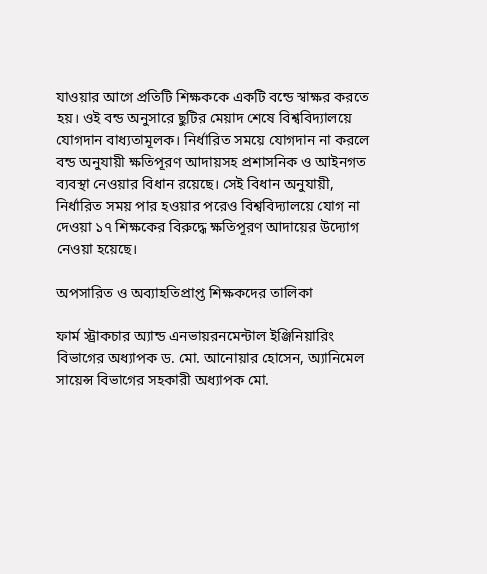যাওয়ার আগে প্রতিটি শিক্ষককে একটি বন্ডে স্বাক্ষর করতে হয়। ওই বন্ড অনুসারে ছুটির মেয়াদ শেষে বিশ্ববিদ্যালয়ে যোগদান বাধ্যতামূলক। নির্ধারিত সময়ে যোগদান না করলে বন্ড অনুযায়ী ক্ষতিপূরণ আদায়সহ প্রশাসনিক ও আইনগত ব্যবস্থা নেওয়ার বিধান রয়েছে। সেই বিধান অনুযায়ী, নির্ধারিত সময় পার হওয়ার পরেও বিশ্ববিদ্যালয়ে যোগ না দেওয়া ১৭ শিক্ষকের বিরুদ্ধে ক্ষতিপূরণ আদায়ের উদ্যোগ নেওয়া হয়েছে।

অপসারিত ও অব্যাহতিপ্রাপ্ত শিক্ষকদের তালিকা

ফার্ম স্ট্রাকচার অ্যান্ড এনভায়রনমেন্টাল ইঞ্জিনিয়ারিং বিভাগের অধ্যাপক ড. মো. আনোয়ার হোসেন, অ্যানিমেল সায়েন্স বিভাগের সহকারী অধ্যাপক মো.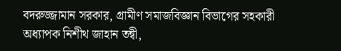বদরুজ্জামান সরকার, গ্রামীণ সমাজবিজ্ঞান বিভাগের সহকারী অধ্যাপক নিশীথ জাহান তন্বী,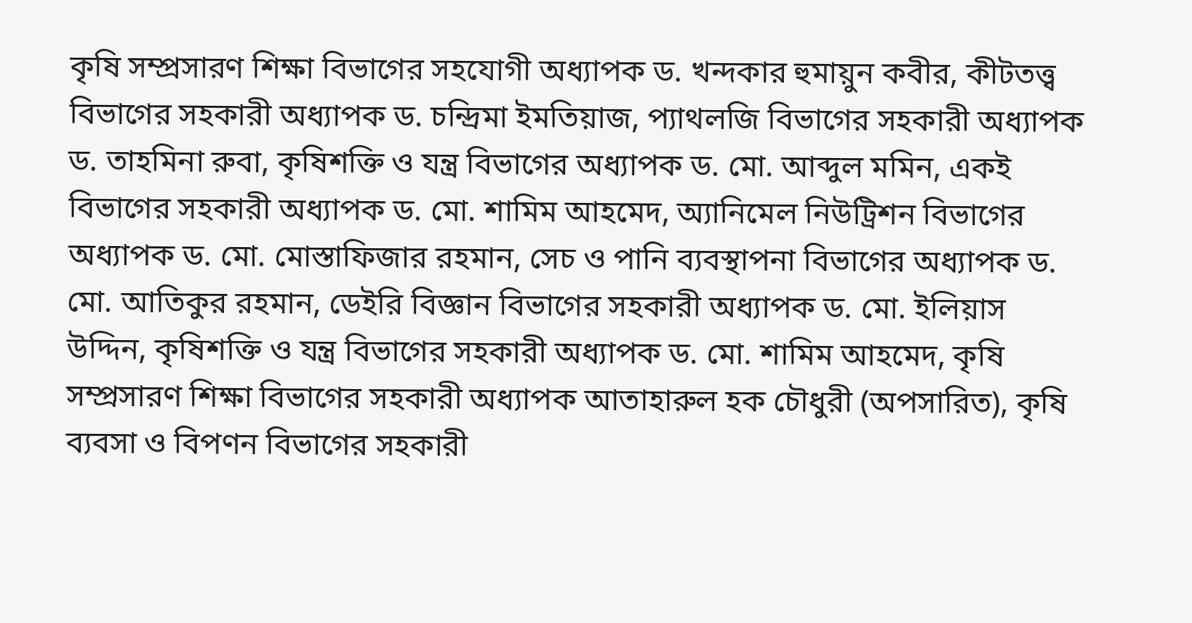কৃষি সম্প্রসারণ শিক্ষা বিভাগের সহযোগী অধ্যাপক ড. খন্দকার হুমায়ুন কবীর, কীটতত্ত্ব বিভাগের সহকারী অধ্যাপক ড. চন্দ্রিমা ইমতিয়াজ, প্যাথলজি বিভাগের সহকারী অধ্যাপক ড. তাহমিনা রুবা, কৃষিশক্তি ও যন্ত্র বিভাগের অধ্যাপক ড. মো. আব্দুল মমিন, একই বিভাগের সহকারী অধ্যাপক ড. মো. শামিম আহমেদ, অ্যানিমেল নিউট্রিশন বিভাগের অধ্যাপক ড. মো. মোস্তাফিজার রহমান, সেচ ও পানি ব্যবস্থাপনা বিভাগের অধ্যাপক ড. মো. আতিকুর রহমান, ডেইরি বিজ্ঞান বিভাগের সহকারী অধ্যাপক ড. মো. ইলিয়াস উদ্দিন, কৃষিশক্তি ও যন্ত্র বিভাগের সহকারী অধ্যাপক ড. মো. শামিম আহমেদ, কৃষি সম্প্রসারণ শিক্ষা বিভাগের সহকারী অধ্যাপক আতাহারুল হক চৌধুরী (অপসারিত), কৃষি ব্যবসা ও বিপণন বিভাগের সহকারী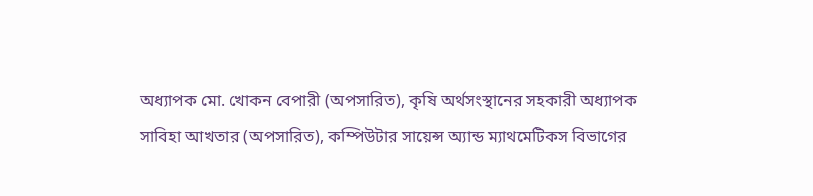অধ্যাপক মো. খোকন বেপারী (অপসারিত), কৃষি অর্থসংস্থানের সহকারী অধ্যাপক সাবিহা আখতার (অপসারিত), কম্পিউটার সায়েন্স অ্যান্ড ম্যাথমেটিকস বিভাগের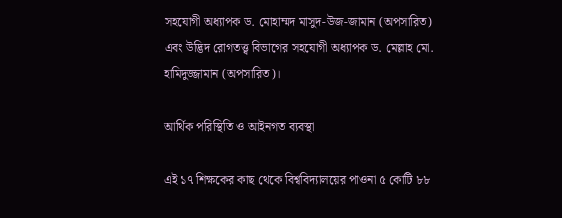সহযোগী অধ্যাপক ড. মোহাম্মদ মাসুদ-উজ-জামান (অপসারিত) এবং উদ্ভিদ রোগতত্ত্ব বিভাগের সহযোগী অধ্যাপক ড. মেল্লাহ মো. হামিদুজ্জামান (অপসারিত)।

আর্থিক পরিস্থিতি ও আইনগত ব্যবস্থা

এই ১৭ শিক্ষকের কাছ থেকে বিশ্ববিদ্যালয়ের পাওনা ৫ কোটি ৮৮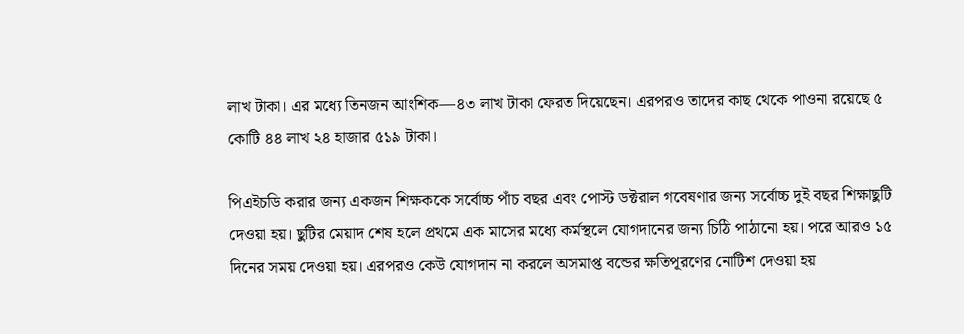লাখ টাকা। এর মধ্যে তিনজন আংশিক—৪৩ লাখ টাকা ফেরত দিয়েছেন। এরপরও তাদের কাছ থেকে পাওনা রয়েছে ৫ কোটি ৪৪ লাখ ২৪ হাজার ৫১৯ টাকা।

পিএইচডি করার জন্য একজন শিক্ষককে সর্বোচ্চ পাঁচ বছর এবং পোস্ট ডক্টরাল গবেষণার জন্য সর্বোচ্চ দুই বছর শিক্ষাছুটি দেওয়া হয়। ছুটির মেয়াদ শেষ হলে প্রথমে এক মাসের মধ্যে কর্মস্থলে যোগদানের জন্য চিঠি পাঠানো হয়। পরে আরও ১৫ দিনের সময় দেওয়া হয়। এরপরও কেউ যোগদান না করলে অসমাপ্ত বন্ডের ক্ষতিপূরণের নোটিশ দেওয়া হয়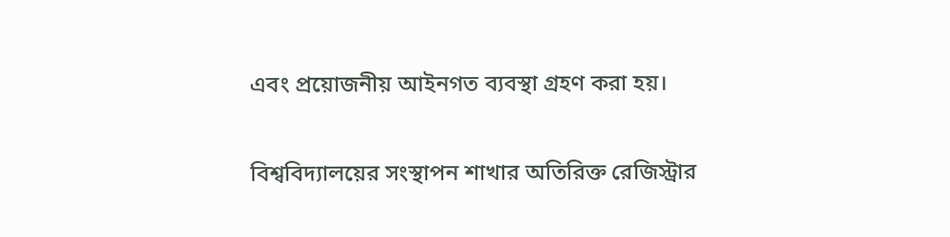এবং প্রয়োজনীয় আইনগত ব্যবস্থা গ্রহণ করা হয়।

বিশ্ববিদ্যালয়ের সংস্থাপন শাখার অতিরিক্ত রেজিস্ট্রার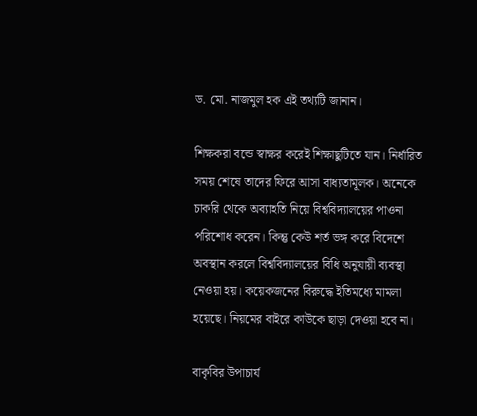ড. মো. নাজমুল হক এই তথ্যটি জানান।

শিক্ষকরা বন্ডে স্বাক্ষর করেই শিক্ষাছুটিতে যান। নির্ধারিত সময় শেষে তাদের ফিরে আসা বাধ্যতামূলক। অনেকে চাকরি থেকে অব্যাহতি নিয়ে বিশ্ববিদ্যালয়ের পাওনা পরিশোধ করেন। কিন্তু কেউ শর্ত ভঙ্গ করে বিদেশে অবস্থান করলে বিশ্ববিদ্যালয়ের বিধি অনুযায়ী ব্যবস্থা নেওয়া হয়। কয়েকজনের বিরুদ্ধে ইতিমধ্যে মামলা হয়েছে। নিয়মের বাইরে কাউকে ছাড়া দেওয়া হবে না।

বাকৃবির উপাচার্য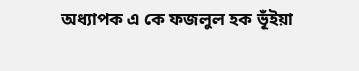অধ্যাপক এ কে ফজলুল হক ভূঁইয়া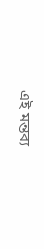এই মন্তব্য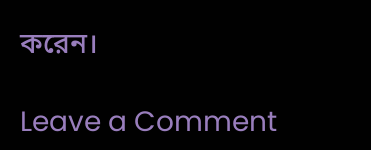করেন।

Leave a Comment